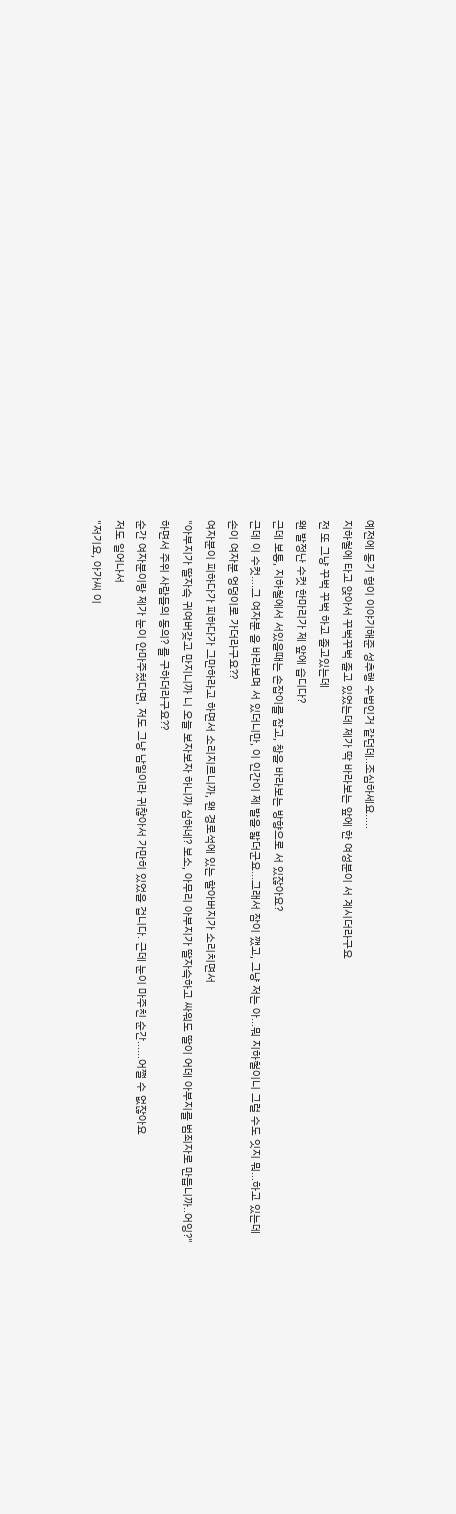예전에 동기 형이 이야기해준 성추행 수법인거 같던데..조심하세요.....
지하철에 타고 앉아서 꾸벅꾸벅 졸고 있었는데 제가 딱 바라보는 앞에 한 여성분이 서 계시더라구요
전 또 그냥 꾸벅 꾸벅 하고 졸고있는데
왠 발정난 수컷 한마리가 제 앞에 습디다?
근데 보통, 지하철에서 서있을때는 손잡이를 잡고, 창을 바라보는 방향으로 서 있잖아요?
근데 이 수컷....그 여자분 을 바라보며 서 있더니만, 이 인간이 제 발을 밟더군요...그래서 잠이 깼고, 그냥 저는 아...뭐 지하철이니 그럴 수도 잇지 뭐...하고 있는데
손이 여자분 엉덩이로 가더라구요??
여자분이 피하다가 피하다가 그만하라고 하면서 소리지르니까, 왠 경로석에 있는 할아버지가 소리치면서
"아부지가 딸자슥 귀여버갖고 만지니까 니 오늘 보자보자 하니까 심하네? 보소, 아무리 아부지가 딸자슥하고 싸워도 딸이 어데 아부지를 범죄자로 만듭니까..어잉?"
하면서 주위 사람들의 동의? 를 구하더라구요??
순간 여자분이랑 제가 눈이 안마주쳤다면, 저도 그냥 남일이라 귀찮아서 가만히 있었을 겁니다. 근데 눈이 마주친 순간......어쩔 수 없잖아요
저도 일어나서
"저기요, 아가씨 이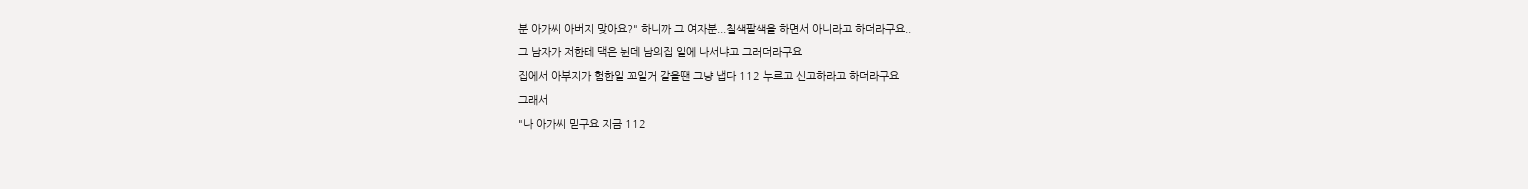분 아가씨 아버지 맞아요?" 하니까 그 여자분...칠색팔색을 하면서 아니라고 하더라구요..
그 남자가 저한테 댁은 뉜데 남의집 일에 나서냐고 그러더라구요
집에서 아부지가 험한일 꼬일거 같을땐 그냥 냅다 112 누르고 신고하라고 하더라구요
그래서
"나 아가씨 믿구요 지금 112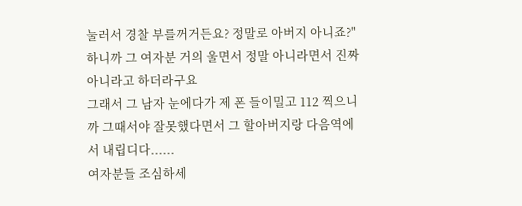눌러서 경찰 부를꺼거든요? 정말로 아버지 아니죠?"
하니까 그 여자분 거의 울면서 정말 아니라면서 진짜 아니라고 하더라구요
그래서 그 남자 눈에다가 제 폰 들이밀고 112 찍으니까 그때서야 잘못했다면서 그 할아버지랑 다음역에서 내립디다......
여자분들 조심하세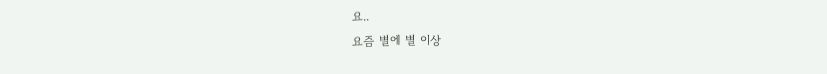요..
요즘 별에 별 이상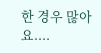한 경우 많아요....